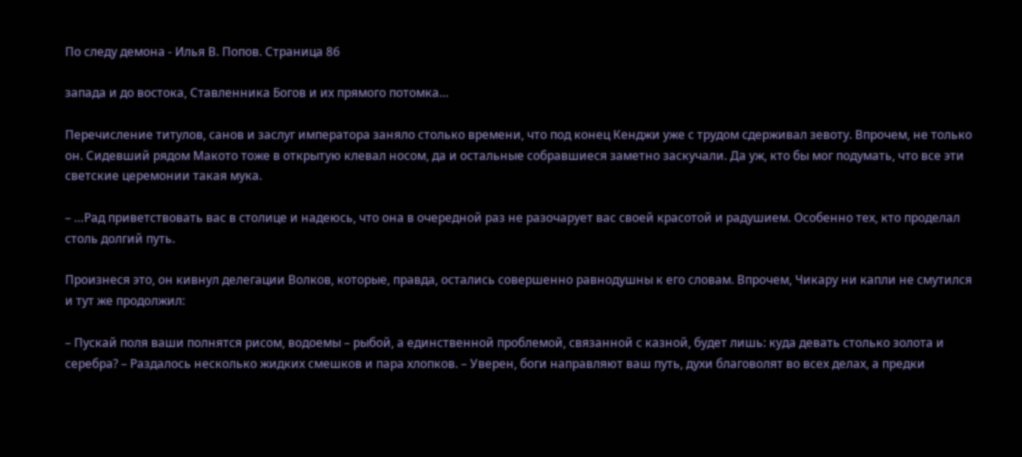По следу демона - Илья В. Попов. Страница 86

запада и до востока, Ставленника Богов и их прямого потомка…

Перечисление титулов, санов и заслуг императора заняло столько времени, что под конец Кенджи уже с трудом сдерживал зевоту. Впрочем, не только он. Сидевший рядом Макото тоже в открытую клевал носом, да и остальные собравшиеся заметно заскучали. Да уж, кто бы мог подумать, что все эти светские церемонии такая мука.

– …Рад приветствовать вас в столице и надеюсь, что она в очередной раз не разочарует вас своей красотой и радушием. Особенно тех, кто проделал столь долгий путь.

Произнеся это, он кивнул делегации Волков, которые, правда, остались совершенно равнодушны к его словам. Впрочем, Чикару ни капли не смутился и тут же продолжил:

– Пускай поля ваши полнятся рисом, водоемы – рыбой, а единственной проблемой, связанной с казной, будет лишь: куда девать столько золота и серебра? – Раздалось несколько жидких смешков и пара хлопков. – Уверен, боги направляют ваш путь, духи благоволят во всех делах, а предки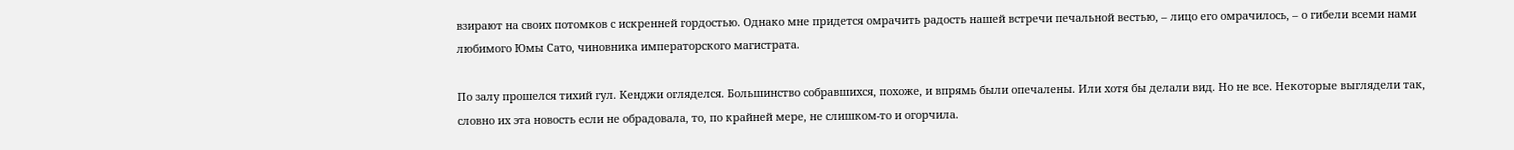взирают на своих потомков с искренней гордостью. Однако мне придется омрачить радость нашей встречи печальной вестью, – лицо его омрачилось, – о гибели всеми нами любимого Юмы Сато, чиновника императорского магистрата.

По залу прошелся тихий гул. Кенджи огляделся. Большинство собравшихся, похоже, и впрямь были опечалены. Или хотя бы делали вид. Но не все. Некоторые выглядели так, словно их эта новость если не обрадовала, то, по крайней мере, не слишком-то и огорчила.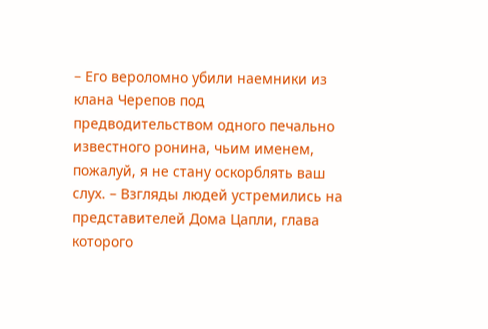– Его вероломно убили наемники из клана Черепов под предводительством одного печально известного ронина, чьим именем, пожалуй, я не стану оскорблять ваш слух. – Взгляды людей устремились на представителей Дома Цапли, глава которого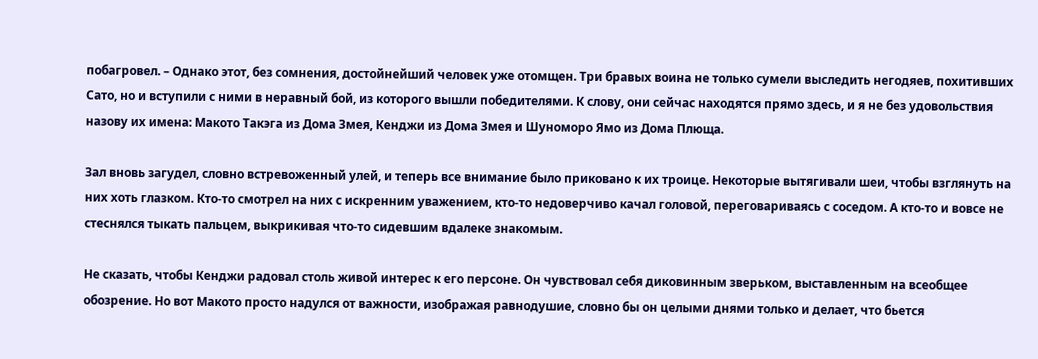побагровел. – Однако этот, без сомнения, достойнейший человек уже отомщен. Три бравых воина не только сумели выследить негодяев, похитивших Сато, но и вступили с ними в неравный бой, из которого вышли победителями. К слову, они сейчас находятся прямо здесь, и я не без удовольствия назову их имена: Макото Такэга из Дома Змея, Кенджи из Дома Змея и Шуноморо Ямо из Дома Плюща.

Зал вновь загудел, словно встревоженный улей, и теперь все внимание было приковано к их троице. Некоторые вытягивали шеи, чтобы взглянуть на них хоть глазком. Кто-то смотрел на них с искренним уважением, кто-то недоверчиво качал головой, переговариваясь с соседом. А кто-то и вовсе не стеснялся тыкать пальцем, выкрикивая что-то сидевшим вдалеке знакомым.

Не сказать, чтобы Кенджи радовал столь живой интерес к его персоне. Он чувствовал себя диковинным зверьком, выставленным на всеобщее обозрение. Но вот Макото просто надулся от важности, изображая равнодушие, словно бы он целыми днями только и делает, что бьется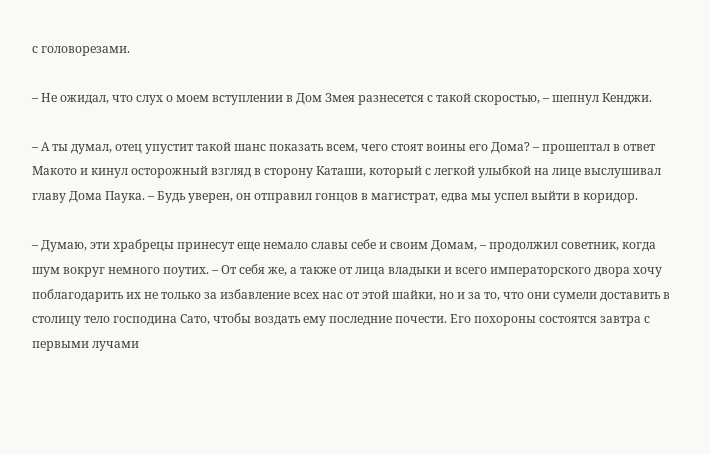с головорезами.

– Не ожидал, что слух о моем вступлении в Дом Змея разнесется с такой скоростью, – шепнул Кенджи.

– А ты думал, отец упустит такой шанс показать всем, чего стоят воины его Дома? – прошептал в ответ Макото и кинул осторожный взгляд в сторону Каташи, который с легкой улыбкой на лице выслушивал главу Дома Паука. – Будь уверен, он отправил гонцов в магистрат, едва мы успел выйти в коридор.

– Думаю, эти храбрецы принесут еще немало славы себе и своим Домам, – продолжил советник, когда шум вокруг немного поутих. – От себя же, а также от лица владыки и всего императорского двора хочу поблагодарить их не только за избавление всех нас от этой шайки, но и за то, что они сумели доставить в столицу тело господина Сато, чтобы воздать ему последние почести. Его похороны состоятся завтра с первыми лучами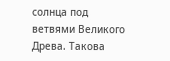солнца под ветвями Великого Древа. Такова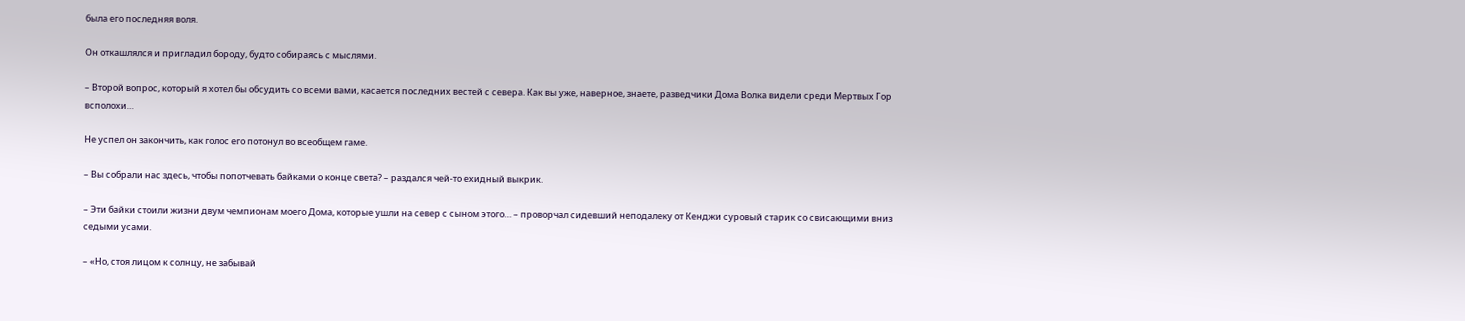была его последняя воля.

Он откашлялся и пригладил бороду, будто собираясь с мыслями.

– Второй вопрос, который я хотел бы обсудить со всеми вами, касается последних вестей с севера. Как вы уже, наверное, знаете, разведчики Дома Волка видели среди Мертвых Гор всполохи…

Не успел он закончить, как голос его потонул во всеобщем гаме.

– Вы собрали нас здесь, чтобы попотчевать байками о конце света? – раздался чей-то ехидный выкрик.

– Эти байки стоили жизни двум чемпионам моего Дома, которые ушли на север с сыном этого… – проворчал сидевший неподалеку от Кенджи суровый старик со свисающими вниз седыми усами.

– «Но, стоя лицом к солнцу, не забывай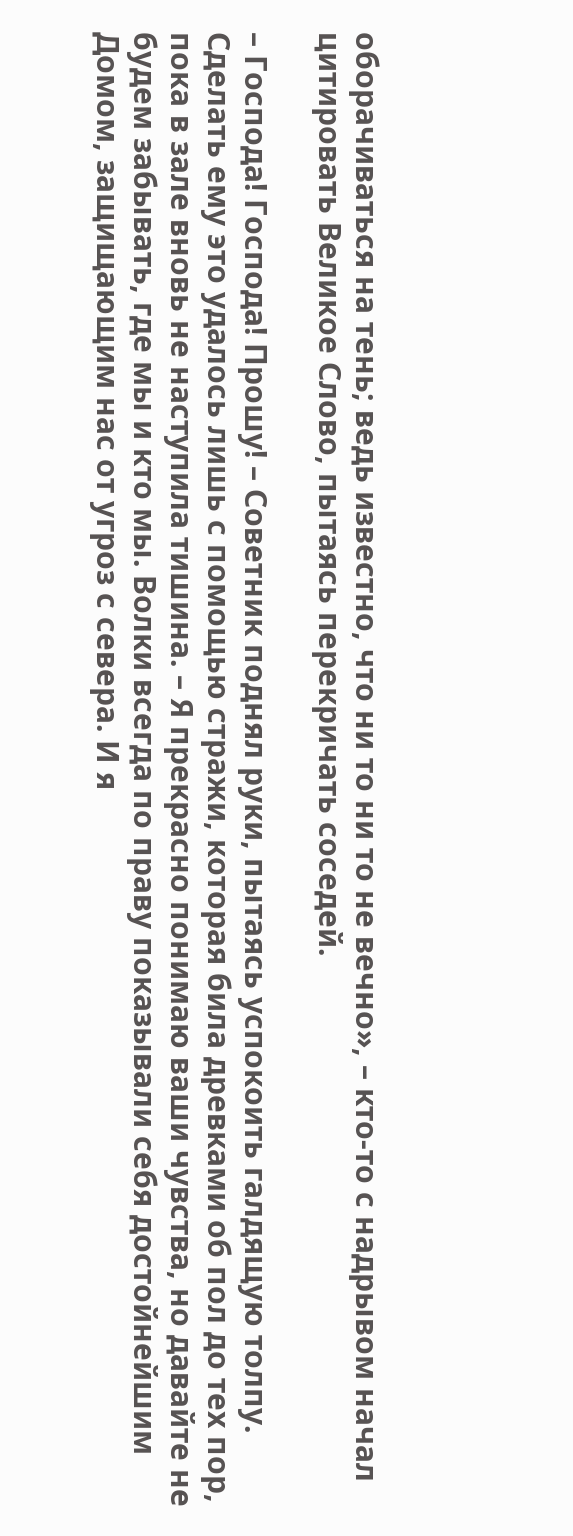оборачиваться на тень; ведь известно, что ни то ни то не вечно», – кто-то с надрывом начал цитировать Великое Слово, пытаясь перекричать соседей.

– Господа! Господа! Прошу! – Советник поднял руки, пытаясь успокоить галдящую толпу. Сделать ему это удалось лишь с помощью стражи, которая била древками об пол до тех пор, пока в зале вновь не наступила тишина. – Я прекрасно понимаю ваши чувства, но давайте не будем забывать, где мы и кто мы. Волки всегда по праву показывали себя достойнейшим Домом, защищающим нас от угроз с севера. И я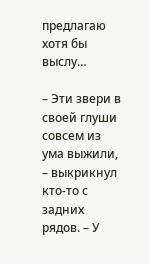предлагаю хотя бы выслу…

– Эти звери в своей глуши совсем из ума выжили, – выкрикнул кто-то с задних рядов. – У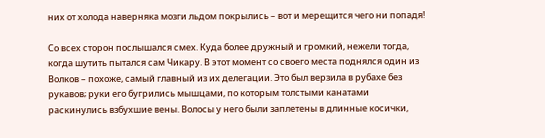них от холода наверняка мозги льдом покрылись – вот и мерещится чего ни попадя!

Со всех сторон послышался смех. Куда более дружный и громкий, нежели тогда, когда шутить пытался сам Чикару. В этот момент со своего места поднялся один из Волков – похоже, самый главный из их делегации. Это был верзила в рубахе без рукавов; руки его бугрились мышцами, по которым толстыми канатами раскинулись взбухшие вены. Волосы у него были заплетены в длинные косички,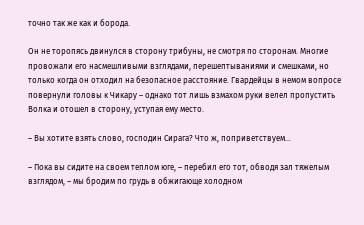точно так же как и борода.

Он не торопясь двинулся в сторону трибуны, не смотря по сторонам. Многие провожали его насмешливыми взглядами, перешептываниями и смешками, но только когда он отходил на безопасное расстояние. Гвардейцы в немом вопросе повернули головы к Чикару – однако тот лишь взмахом руки велел пропустить Волка и отошел в сторону, уступая ему место.

– Вы хотите взять слово, господин Сирага? Что ж, поприветствуем…

– Пока вы сидите на своем теплом юге, – перебил его тот, обводя зал тяжелым взглядом, – мы бродим по грудь в обжигающе холодном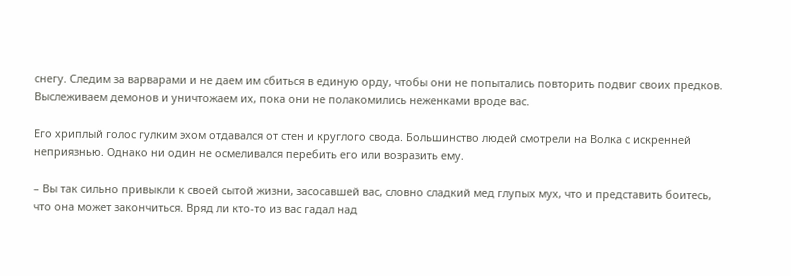снегу. Следим за варварами и не даем им сбиться в единую орду, чтобы они не попытались повторить подвиг своих предков. Выслеживаем демонов и уничтожаем их, пока они не полакомились неженками вроде вас.

Его хриплый голос гулким эхом отдавался от стен и круглого свода. Большинство людей смотрели на Волка с искренней неприязнью. Однако ни один не осмеливался перебить его или возразить ему.

– Вы так сильно привыкли к своей сытой жизни, засосавшей вас, словно сладкий мед глупых мух, что и представить боитесь, что она может закончиться. Вряд ли кто-то из вас гадал над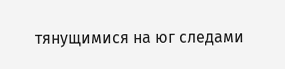тянущимися на юг следами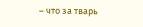– что за тварь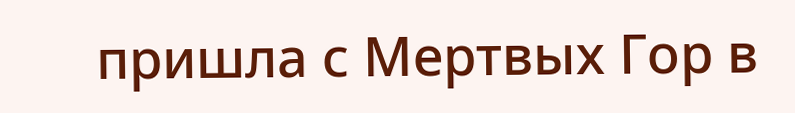пришла с Мертвых Гор в